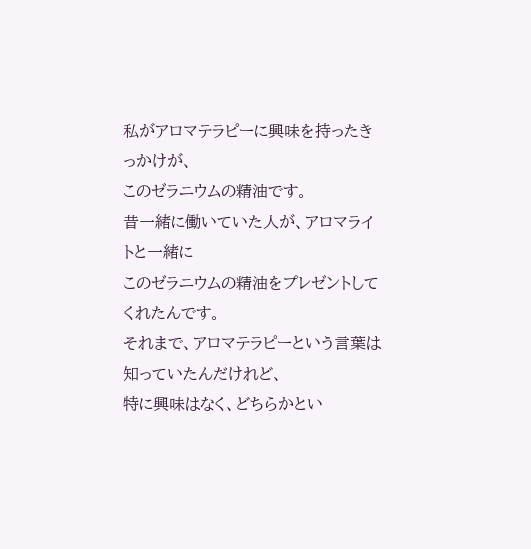私がアロマテラピーに興味を持ったきっかけが、
このゼラニウムの精油です。
昔一緒に働いていた人が、アロマライトと一緒に
このゼラニウムの精油をプレゼントしてくれたんです。
それまで、アロマテラピーという言葉は知っていたんだけれど、
特に興味はなく、どちらかとい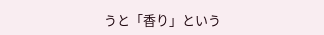うと「香り」という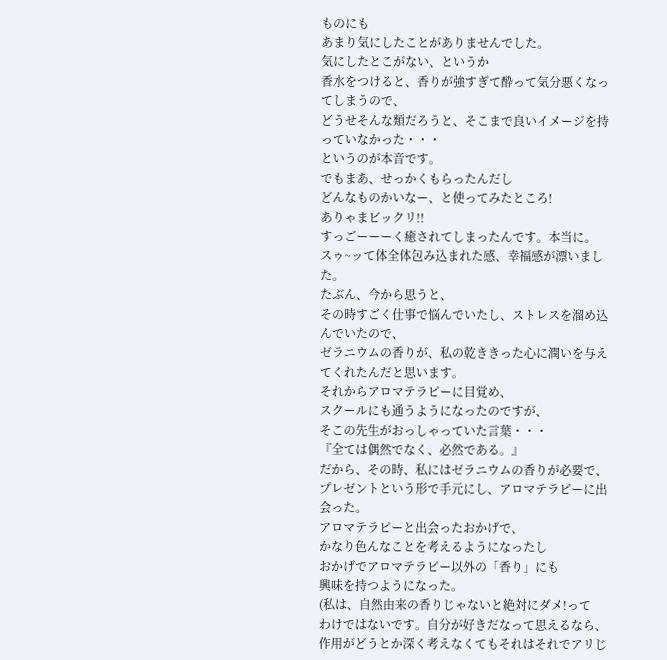ものにも
あまり気にしたことがありませんでした。
気にしたとこがない、というか
香水をつけると、香りが強すぎて酔って気分悪くなってしまうので、
どうせそんな類だろうと、そこまで良いイメージを持っていなかった・・・
というのが本音です。
でもまあ、せっかくもらったんだし
どんなものかいなー、と使ってみたところ!
ありゃまビックリ!!
すっごーーーく癒されてしまったんです。本当に。
スゥ~ッて体全体包み込まれた感、幸福感が漂いました。
たぶん、今から思うと、
その時すごく仕事で悩んでいたし、ストレスを溜め込んでいたので、
ゼラニウムの香りが、私の乾ききった心に潤いを与えてくれたんだと思います。
それからアロマテラピーに目覚め、
スクールにも通うようになったのですが、
そこの先生がおっしゃっていた言葉・・・
『全ては偶然でなく、必然である。』
だから、その時、私にはゼラニウムの香りが必要で、
プレゼントという形で手元にし、アロマテラピーに出会った。
アロマテラピーと出会ったおかげで、
かなり色んなことを考えるようになったし
おかげでアロマテラピー以外の「香り」にも
興味を持つようになった。
(私は、自然由来の香りじゃないと絶対にダメ!って
わけではないです。自分が好きだなって思えるなら、
作用がどうとか深く考えなくてもそれはそれでアリじ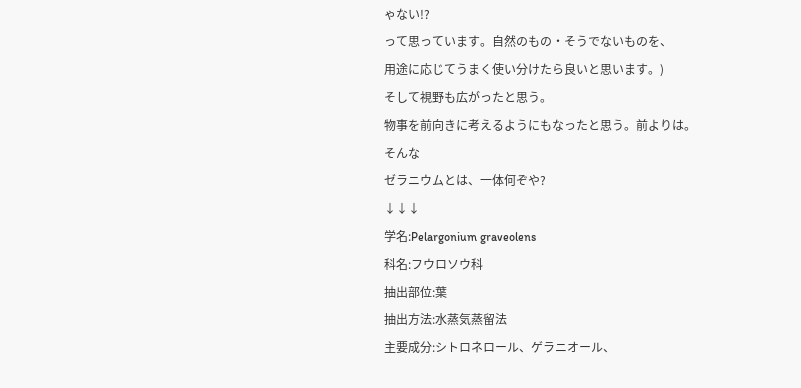ゃない!?
って思っています。自然のもの・そうでないものを、
用途に応じてうまく使い分けたら良いと思います。)
そして視野も広がったと思う。
物事を前向きに考えるようにもなったと思う。前よりは。
そんな
ゼラニウムとは、一体何ぞや?
↓↓↓
学名:Pelargonium graveolens
科名:フウロソウ科
抽出部位:葉
抽出方法:水蒸気蒸留法
主要成分:シトロネロール、ゲラニオール、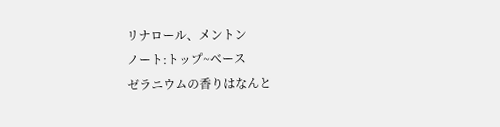リナロール、メントン
ノート:トップ~ベース
ゼラニウムの香りはなんと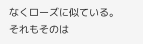なくローズに似ている。
それもそのは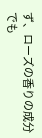ず、ローズの香りの成分でも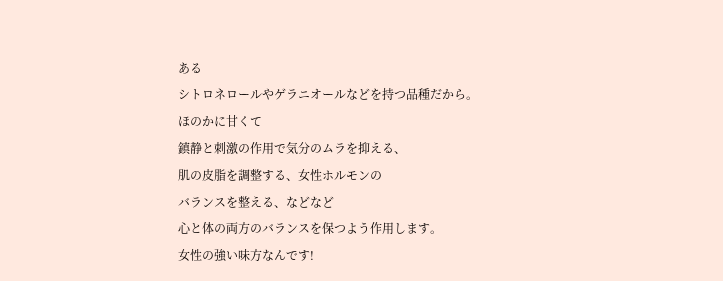ある
シトロネロールやゲラニオールなどを持つ品種だから。
ほのかに甘くて
鎮静と刺激の作用で気分のムラを抑える、
肌の皮脂を調整する、女性ホルモンの
バランスを整える、などなど
心と体の両方のバランスを保つよう作用します。
女性の強い味方なんです!